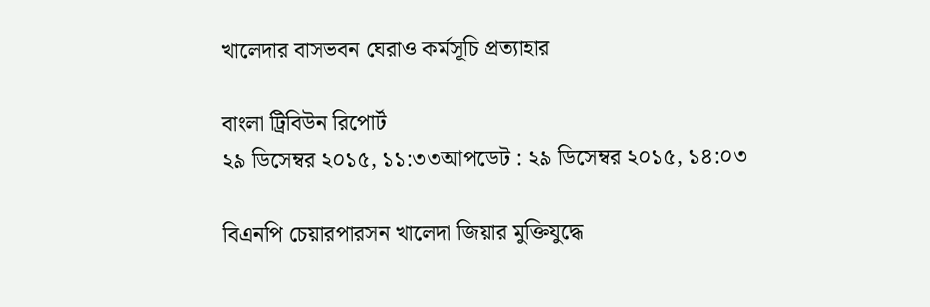খালেদার বাসভবন ঘেরাও কর্মসূচি প্রত্যাহার

বাংলা ট্রিবিউন রিপোর্ট
২৯ ডিসেম্বর ২০১৫, ১১:৩৩আপডেট : ২৯ ডিসেম্বর ২০১৫, ১৪:০৩

বিএনপি চেয়ারপারসন খালেদা জিয়ার মুক্তিযুদ্ধে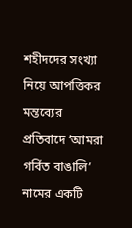শহীদদের সংখ্যা নিয়ে আপত্তিকর মন্তব্যের প্রতিবাদে ‘আমরা গর্বিত বাঙালি’ নামের একটি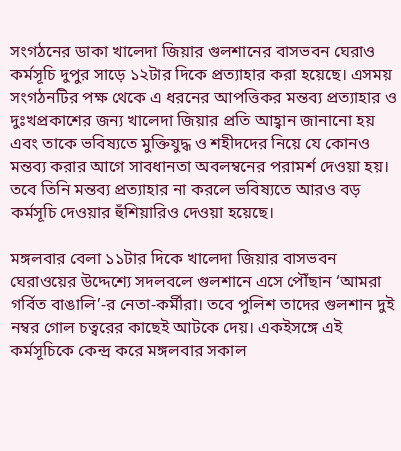সংগঠনের ডাকা খালেদা জিয়ার গুলশানের বাসভবন ঘেরাও কর্মসূচি দুপুর সাড়ে ১২টার দিকে প্রত্যাহার করা হয়েছে। এসময় সংগঠনটির পক্ষ থেকে এ ধরনের আপত্তিকর মন্তব্য প্রত্যাহার ও দুঃখপ্রকাশের জন্য খালেদা জিয়ার প্রতি আহ্বান জানানো হয় এবং তাকে ভবিষ্যতে মুক্তিযুদ্ধ ও শহীদদের নিয়ে যে কোনও মন্তব্য করার আগে সাবধানতা অবলম্বনের পরামর্শ দেওয়া হয়। তবে তিনি মন্তব্য প্রত্যাহার না করলে ভবিষ্যতে আরও বড় কর্মসূচি দেওয়ার হুঁশিয়ারিও দেওয়া হয়েছে।

মঙ্গলবার বেলা ১১টার দিকে খালেদা জিয়ার বাসভবন ঘেরাওয়ের উদ্দেশ্যে সদলবলে গুলশানে এসে পৌঁছান ‘আমরা গর্বিত বাঙালি’-র নেতা-কর্মীরা। তবে পুলিশ তাদের গুলশান দুই নম্বর গোল চত্বরের কাছেই আটকে দেয়। একইসঙ্গে এই কর্মসূচিকে কেন্দ্র করে মঙ্গলবার সকাল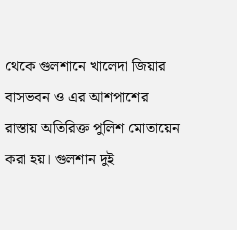থেকে গুলশানে খালেদা জিয়ার বাসভবন ও এর আশপাশের রাস্তায় অতিরিক্ত পুলিশ মোতায়েন করা হয়। গুলশান দুই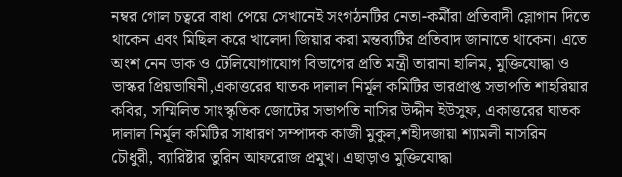নম্বর গোল চত্বরে বাধা পেয়ে সেখানেই সংগঠনটির নেতা-কর্মীরা প্রতিবাদী স্লোগান দিতে থাকেন এবং মিছিল করে খালেদা জিয়ার করা মন্তব্যটির প্রতিবাদ জানাতে থাকেন। এতে অংশ নেন ডাক ও টেলিযোগাযোগ বিভাগের প্রতি মন্ত্রী তারানা হালিম, মুক্তিযোদ্ধা ও ভাস্কর প্রিয়ভাষিনী,একাত্তরের ঘাতক দালাল নির্মূল কমিটির ভারপ্রাপ্ত সভাপতি শাহরিয়ার কবির, সম্মিলিত সাংস্কৃতিক জোটের সভাপতি নাসির উদ্দীন ইউসুফ, একাত্তরের ঘাতক দালাল নির্মূল কমিটির সাধারণ সম্পাদক কাজী মুকুল,শহীদজায়া শ্যামলী নাসরিন চৌধুরী, ব্যারিষ্টার তুরিন আফরোজ প্রমুখ। এছাড়াও মুক্তিযোদ্ধা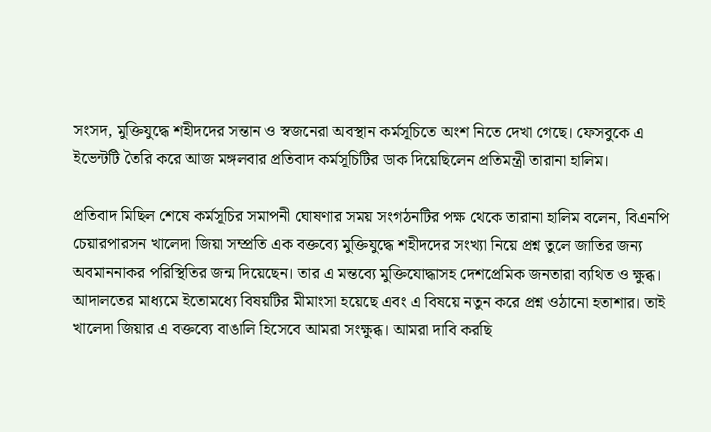সংসদ, মুক্তিযুদ্ধে শহীদদের সন্তান ও স্বজনেরা অবস্থান কর্মসূচিতে অংশ নিতে দেখা গেছে। ফেসবুকে এ ইভেন্টটি তৈরি করে আজ মঙ্গলবার প্রতিবাদ কর্মসূচিটির ডাক দিয়েছিলেন প্রতিমন্ত্রী তারানা হালিম।

প্রতিবাদ মিছিল শেষে কর্মসূচির সমাপনী ঘোষণার সময় সংগঠনটির পক্ষ থেকে তারানা হালিম বলেন, বিএনপি চেয়ারপারসন খালেদা জিয়া সম্প্রতি এক বক্তব্যে মুক্তিযুদ্ধে শহীদদের সংখ্যা নিয়ে প্রশ্ন তুলে জাতির জন্য অবমাননাকর পরিস্থিতির জন্ম দিয়েছেন। তার এ মন্তব্যে মুক্তিযোদ্ধাসহ দেশপ্রেমিক জনতারা ব্যথিত ও ক্ষুব্ধ। আদালতের মাধ্যমে ইতোমধ্যে বিষয়টির মীমাংসা হয়েছে এবং এ বিষয়ে নতুন করে প্রশ্ন ওঠানো হতাশার। তাই খালেদা জিয়ার এ বক্তব্যে বাঙালি হিসেবে আমরা সংক্ষুব্ধ। আমরা দাবি করছি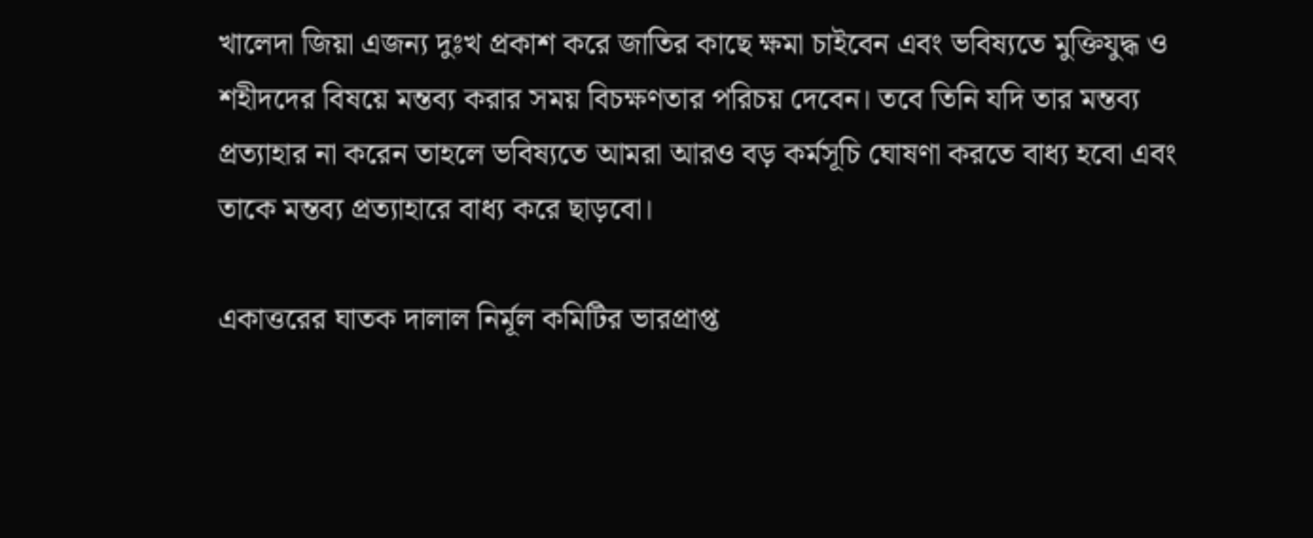খালেদা জিয়া এজন্য দুঃখ প্রকাশ করে জাতির কাছে ক্ষমা চাইবেন এবং ভবিষ্যতে মুক্তিযুদ্ধ ও শহীদদের বিষয়ে মন্তব্য করার সময় বিচক্ষণতার পরিচয় দেবেন। তবে তিনি যদি তার মন্তব্য প্রত্যাহার না করেন তাহলে ভবিষ্যতে আমরা আরও বড় কর্মসূচি ঘোষণা করতে বাধ্য হবো এবং তাকে মন্তব্য প্রত্যাহারে বাধ্য করে ছাড়বো।

একাত্তরের ঘাতক দালাল নির্মূল কমিটির ভারপ্রাপ্ত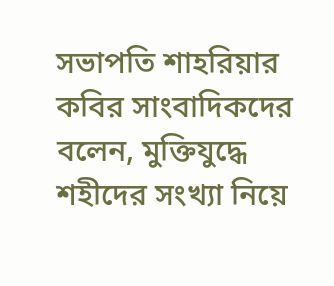সভাপতি শাহরিয়ার কবির সাংবাদিকদের বলেন, মুক্তিযুদ্ধে শহীদের সংখ্যা নিয়ে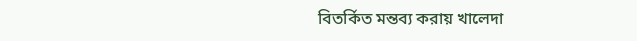বিতর্কিত মন্তব্য করায় খালেদা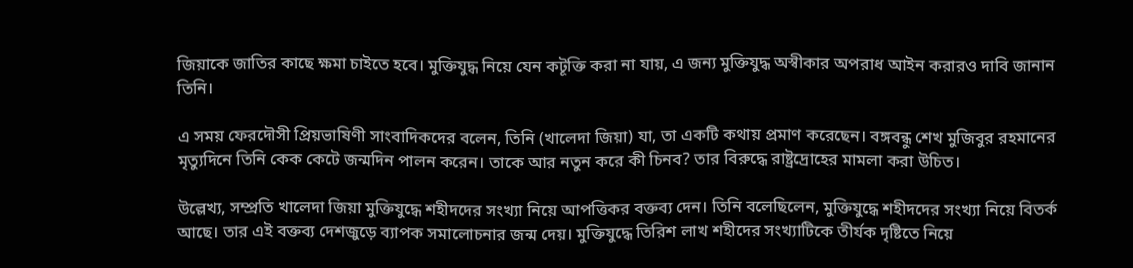জিয়াকে জাতির কাছে ক্ষমা চাইতে হবে। মুক্তিযুদ্ধ নিয়ে যেন কটূক্তি করা না যায়, এ জন্য মুক্তিযুদ্ধ অস্বীকার অপরাধ আইন করারও দাবি জানান তিনি।

এ সময় ফেরদৌসী প্রিয়ভাষিণী সাংবাদিকদের বলেন, তিনি (খালেদা জিয়া) যা, তা একটি কথায় প্রমাণ করেছেন। বঙ্গবন্ধু শেখ মুজিবুর রহমানের মৃত্যুদিনে তিনি কেক কেটে জন্মদিন পালন করেন। তাকে আর নতুন করে কী চিনব? তার বিরুদ্ধে রাষ্ট্রদ্রোহের মামলা করা উচিত।

উল্লেখ্য, সম্প্রতি খালেদা জিয়া মুক্তিযুদ্ধে শহীদদের সংখ্যা নিয়ে আপত্তিকর বক্তব্য দেন। তিনি বলেছিলেন, মুক্তিযুদ্ধে শহীদদের সংখ্যা নিয়ে বিতর্ক আছে। তার এই বক্তব্য দেশজুড়ে ব্যাপক সমালোচনার জন্ম দেয়। মুক্তিযুদ্ধে তিরিশ লাখ শহীদের সংখ্যাটিকে তীর্যক দৃষ্টিতে নিয়ে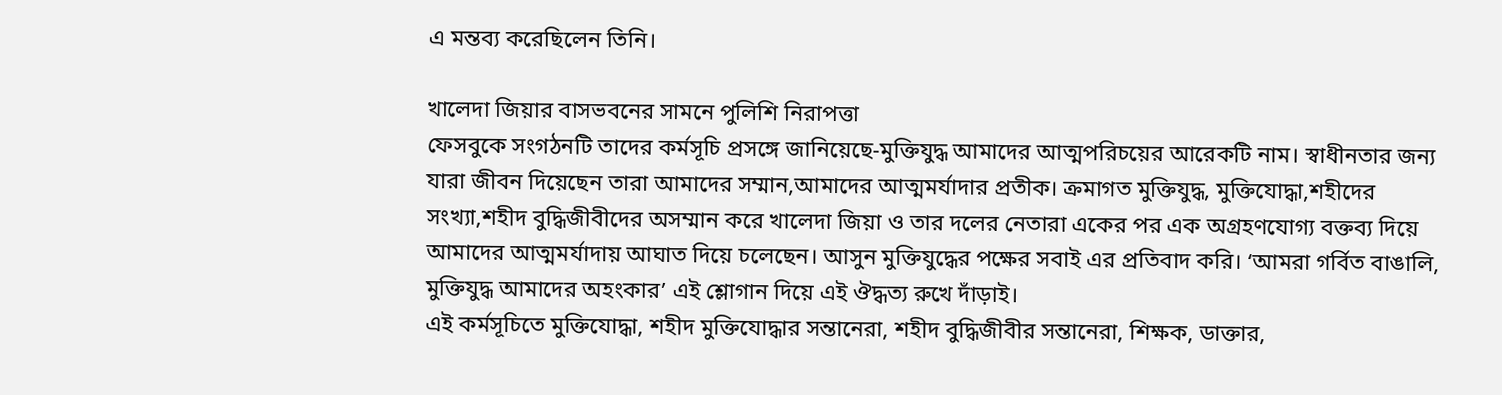এ মন্তব্য করেছিলেন তিনি।

খালেদা জিয়ার বাসভবনের সামনে পুলিশি নিরাপত্তা
ফেসবুকে সংগঠনটি তাদের কর্মসূচি প্রসঙ্গে জানিয়েছে-মুক্তিযুদ্ধ আমাদের আত্মপরিচয়ের আরেকটি নাম। স্বাধীনতার জন্য যারা জীবন দিয়েছেন তারা আমাদের সম্মান,আমাদের আত্মমর্যাদার প্রতীক। ক্রমাগত মুক্তিযুদ্ধ, মুক্তিযোদ্ধা,শহীদের সংখ্যা,শহীদ বুদ্ধিজীবীদের অসম্মান করে খালেদা জিয়া ও তার দলের নেতারা একের পর এক অগ্রহণযোগ্য বক্তব্য দিয়ে আমাদের আত্মমর্যাদায় আঘাত দিয়ে চলেছেন। আসুন মুক্তিযুদ্ধের পক্ষের সবাই এর প্রতিবাদ করি। ‘আমরা গর্বিত বাঙালি, মুক্তিযুদ্ধ আমাদের অহংকার’ এই শ্লোগান দিয়ে এই ঔদ্ধত্য রুখে দাঁড়াই।
এই কর্মসূচিতে মুক্তিযোদ্ধা, শহীদ মুক্তিযোদ্ধার সন্তানেরা, শহীদ বুদ্ধিজীবীর সন্তানেরা, শিক্ষক, ডাক্তার,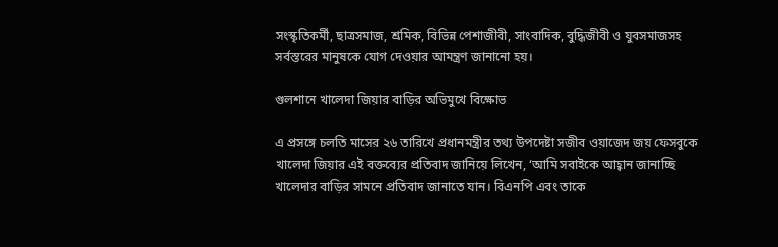সংস্কৃতিকর্মী, ছাত্রসমাজ, শ্রমিক, বিভিন্ন পেশাজীবী, সাংবাদিক, বুদ্ধিজীবী ও যুবসমাজসহ সর্বস্তরের মানুষকে যোগ দেওয়ার আমন্ত্রণ জানানো হয়।

গুলশানে খালেদা জিয়ার বাড়ির অভিমুখে বিক্ষোভ

এ প্রসঙ্গে চলতি মাসের ২৬ তারিখে প্রধানমন্ত্রীর তথ্য উপদেষ্টা সজীব ওয়াজেদ জয় ফেসবুকে খালেদা জিয়ার এই বক্তব্যের প্রতিবাদ জানিয়ে লিখেন, ‘আমি সবাইকে আহ্বান জানাচ্ছি খালেদার বাড়ির সামনে প্রতিবাদ জানাতে যান। বিএনপি এবং তাকে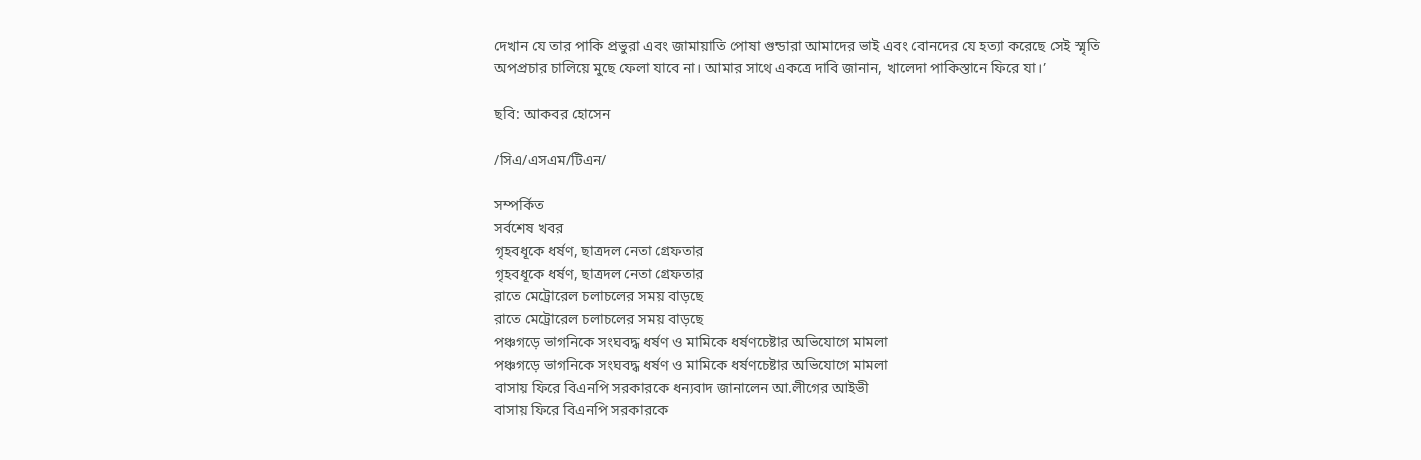দেখান যে তার পাকি প্রভুরা এবং জামায়াতি পোষা গুন্ডারা আমাদের ভাই এবং বোনদের যে হত্যা করেছে সেই স্মৃতি অপপ্রচার চালিয়ে মুছে ফেলা যাবে না। আমার সাথে একত্রে দাবি জানান, খালেদা পাকিস্তানে ফিরে যা।’

ছবি: আকবর হোসেন

/সিএ/এসএম/টিএন/

সম্পর্কিত
সর্বশেষ খবর
গৃহবধূকে ধর্ষণ, ছাত্রদল নেতা গ্রেফতার
গৃহবধূকে ধর্ষণ, ছাত্রদল নেতা গ্রেফতার
রাতে মেট্রোরেল চলাচলের সময় বাড়ছে
রাতে মেট্রোরেল চলাচলের সময় বাড়ছে
পঞ্চগড়ে ভাগনিকে সংঘবদ্ধ ধর্ষণ ও মামিকে ধর্ষণচেষ্টার অভিযোগে মামলা
পঞ্চগড়ে ভাগনিকে সংঘবদ্ধ ধর্ষণ ও মামিকে ধর্ষণচেষ্টার অভিযোগে মামলা
বাসায় ফিরে বিএনপি সরকারকে ধন্যবাদ জানালেন আ.লীগের আইভী
বাসায় ফিরে বিএনপি সরকারকে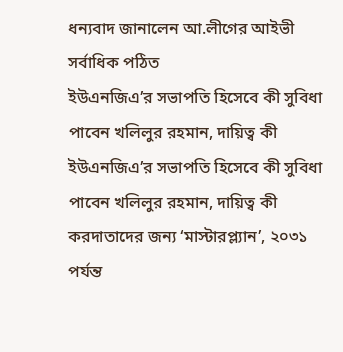ধন্যবাদ জানালেন আ.লীগের আইভী
সর্বাধিক পঠিত
ইউএনজিএ’র সভাপতি হিসেবে কী সুবিধা পাবেন খলিলুর রহমান, দায়িত্ব কী
ইউএনজিএ’র সভাপতি হিসেবে কী সুবিধা পাবেন খলিলুর রহমান, দায়িত্ব কী
করদাতাদের জন্য ‘মাস্টারপ্ল্যান’, ২০৩১ পর্যন্ত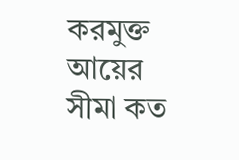করমুক্ত আয়ের সীমা কত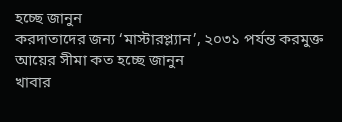হচ্ছে জানুন
করদাতাদের জন্য ‘মাস্টারপ্ল্যান’, ২০৩১ পর্যন্ত করমুক্ত আয়ের সীমা কত হচ্ছে জানুন
খাবার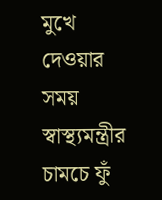মুখে দেওয়ার সময় স্বাস্থ্যমন্ত্রীর চামচে ফুঁ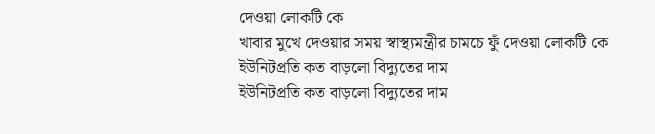দেওয়া লোকটি কে
খাবার মুখে দেওয়ার সময় স্বাস্থ্যমন্ত্রীর চামচে ফুঁ দেওয়া লোকটি কে
ইউনিটপ্রতি কত বাড়লো বিদ্যুতের দাম
ইউনিটপ্রতি কত বাড়লো বিদ্যুতের দাম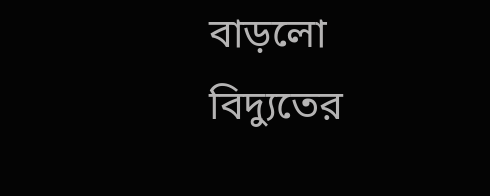বাড়লো বিদ্যুতের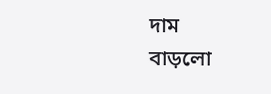দাম
বাড়লো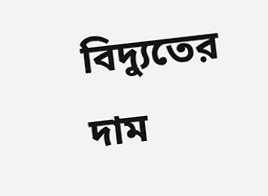বিদ্যুতের দাম